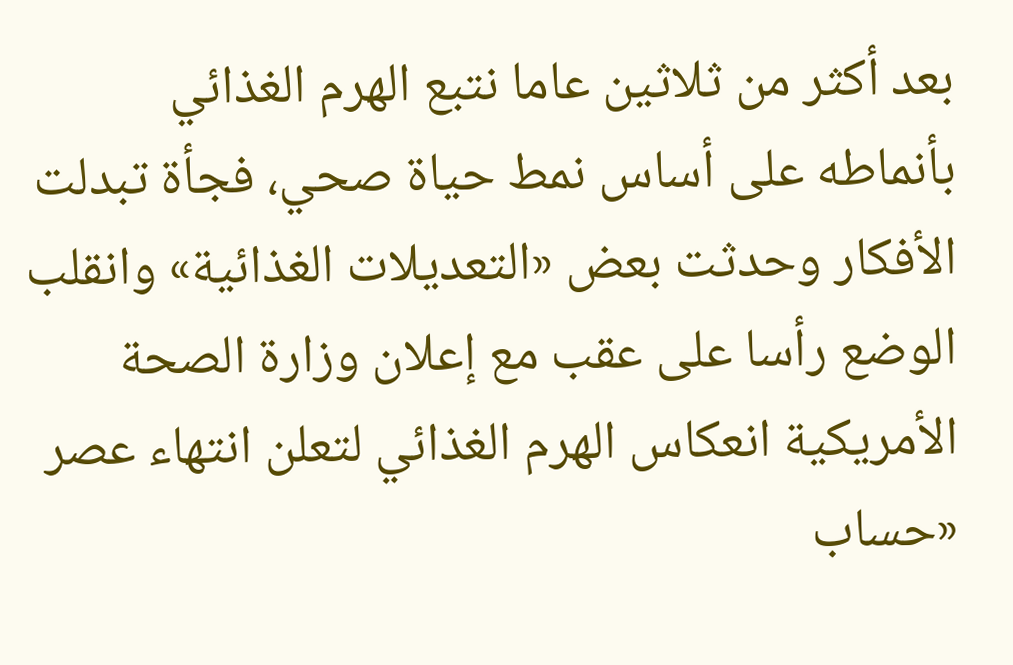بعد أكثر من ثلاثين عاما نتبع الهرم الغذائي بأنماطه على أساس نمط حياة صحي، فجأة تبدلت الأفكار وحدثت بعض «التعديلات الغذائية» وانقلب الوضع رأسا على عقب مع إعلان وزارة الصحة الأمريكية انعكاس الهرم الغذائي لتعلن انتهاء عصر «حساب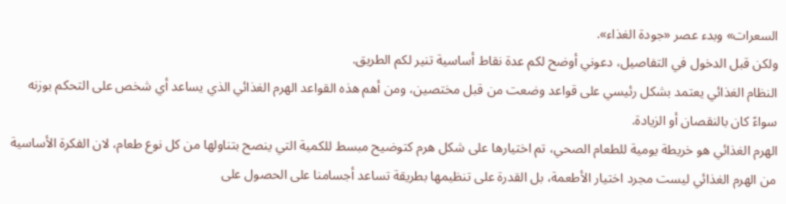السعرات» وبدء عصر «جودة الغذاء».
ولكن قبل الدخول في التفاصيل، دعوني أوضح لكم عدة نقاط أساسية تنير لكم الطريق.
النظام الغذائي يعتمد بشكل رئيسي على قواعد وضعت من قبل مختصين، ومن أهم هذه القواعد الهرم الغذائي الذي يساعد أي شخص على التحكم بوزنه سواءً كان بالنقصان أو الزيادة.
الهرم الغذائي هو خريطة يومية للطعام الصحي، تم اختيارها على شكل هرم كتوضيح مبسط للكمية التي ينصح بتناولها من كل نوع طعام، لان الفكرة الأساسية من الهرم الغذائي ليست مجرد اختيار الأطعمة، بل القدرة على تنظيمها بطريقة تساعد أجسامنا على الحصول على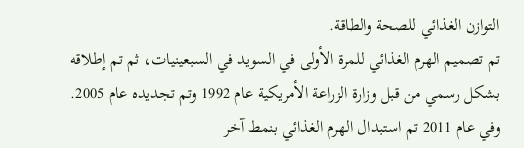التوازن الغذائي للصحة والطاقة.
تم تصميم الهرم الغذائي للمرة الأولى في السويد في السبعينيات، ثم تم إطلاقه بشكل رسمي من قبل وزارة الزراعة الأمريكية عام 1992 وتم تجديده عام 2005. وفي عام 2011 تم استبدال الهرم الغذائي بنمط آخر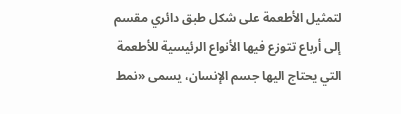لتمثيل الأطعمة على شكل طبق دائري مقسم إلى أرباع تتوزع فيها الأنواع الرئيسية للأطعمة التي يحتاج اليها جسم الإنسان، يسمى «نمط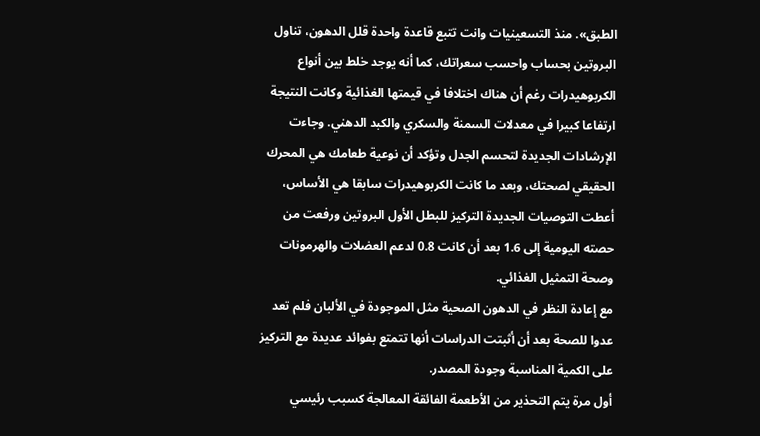الطبق». منذ التسعينيات وانت تتبع قاعدة واحدة قلل الدهون، تناول البروتين بحساب واحسب سعراتك، كما أنه يوجد خلط بين أنواع الكربوهيدرات رغم أن هناك اختلافا في قيمتها الغذائية وكانت النتيجة ارتفاعا كبيرا في معدلات السمنة والسكري والكبد الدهني. وجاءت الإرشادات الجديدة لتحسم الجدل وتؤكد أن نوعية طعامك هي المحرك الحقيقي لصحتك، وبعد ما كانت الكربوهيدرات سابقا هي الأساس، أعطت التوصيات الجديدة التركيز للبطل الأول البروتين ورفعت من حصته اليومية إلى 1.6 بعد أن كانت 0.8 لدعم العضلات والهرمونات وصحة التمثيل الغذائي.
مع إعادة النظر في الدهون الصحية مثل الموجودة في الألبان فلم تعد عدوا للصحة بعد أن أثبتت الدراسات أنها تتمتع بفوائد عديدة مع التركيز على الكمية المناسبة وجودة المصدر.
أول مرة يتم التحذير من الأطعمة الفائقة المعالجة كسبب رئيسي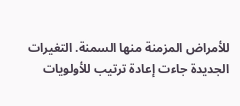للأمراض المزمنة منها السمنة. التغيرات الجديدة جاءت إعادة ترتيب للأولويات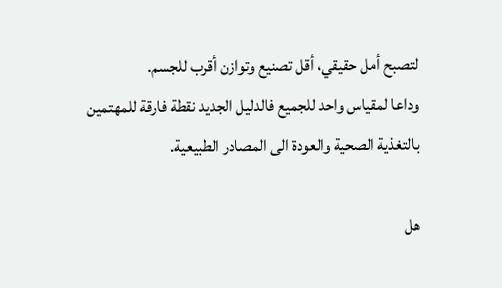لتصبح أمل حقيقي، أقل تصنيع وتوازن أقرب للجسم.
وداعا لمقياس واحد للجميع فالدليل الجديد نقطة فارقة للمهتمين بالتغذية الصحية والعودة الى المصادر الطبيعية.

هل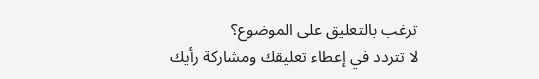ترغب بالتعليق على الموضوع؟
لا تتردد في إعطاء تعليقك ومشاركة رأيك